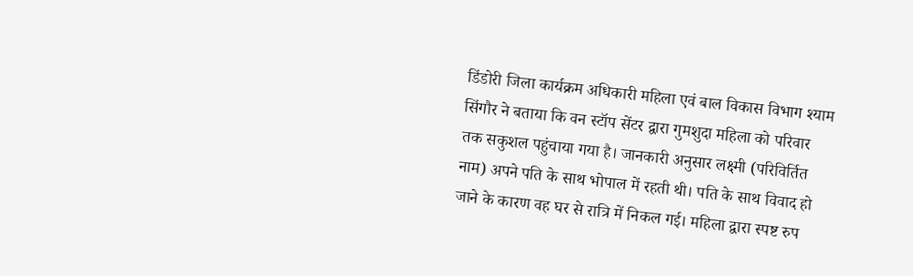डिंडोरी जिला कार्यक्रम अधिकारी महिला एवं बाल विकास विभाग श्याम सिंगौर ने बताया कि वन स्टॉप सेंटर द्वारा गुमशुदा महिला को परिवार तक सकुशल पहुंचाया गया है। जानकारी अनुसार लक्ष्मी (परिविर्तित नाम) अपने पति के साथ भोपाल में रहती थी। पति के साथ विवाद हो जाने के कारण वह घर से रात्रि में निकल गई। महिला द्वारा स्पष्ट रुप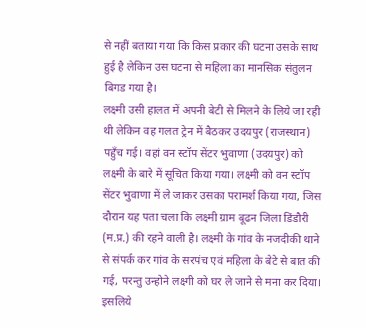से नहीं बताया गया कि किस प्रकार की घटना उसके साथ हुई है लेकिन उस घटना से महिला का मानसिक संतुलन बिगड गया है।
लक्ष्मी उसी हालत में अपनी बेटी से मिलने के लिये जा रही थी लेकिन वह गलत ट्रेन में बैठकर उदयपुर (राजस्थान) पहुँच गई। वहां वन स्टॉप सेंटर भुवाणा (उदयपुर) को लक्ष्मी के बारे में सूचित किया गया। लक्ष्मी को वन स्टॉप सेंटर भुवाणा में ले जाकर उसका परामर्श किया गया, जिस दौरान यह पता चला कि लक्ष्मी ग्राम बूढन जिला डिंडौरी (म.प्र.) की रहने वाली है। लक्ष्मी के गांव के नजदीकी थाने से संपर्क कर गांव के सरपंच एवं महिला के बेटे से बात की गई, परन्तु उन्होने लक्ष्गी को घर ले जाने से मना कर दिया। इसलिये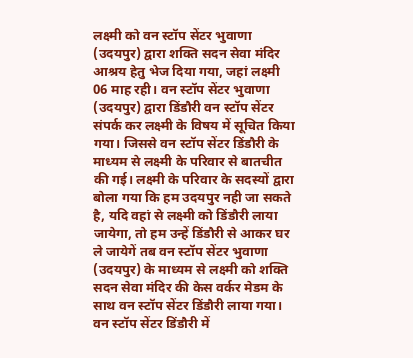लक्ष्मी को वन स्टॉप सेंटर भुवाणा (उदयपुर) द्वारा शक्ति सदन सेवा मंदिर आश्रय हेतु भेज दिया गया, जहां लक्ष्मी 06 माह रही। वन स्टॉप सेंटर भुवाणा (उदयपुर) द्वारा डिंडौरी वन स्टॉप सेंटर संपर्क कर लक्ष्मी के विषय में सूचित किया गया। जिससे वन स्टॉप सेंटर डिंडौरी के माध्यम से लक्ष्मी के परिवार से बातचीत की गई। लक्ष्मी के परिवार के सदस्यों द्वारा बोला गया कि हम उदयपुर नही जा सकते है, यदि वहां से लक्ष्मी को डिंडौरी लाया जायेगा, तो हम उन्हें डिंडौरी से आकर घर ले जायेगें तब वन स्टॉप सेंटर भुवाणा (उदयपुर) के माध्यम से लक्ष्मी को शक्ति सदन सेवा मंदिर की केस वर्कर मेडम के साथ वन स्टॉप सेंटर डिंडौरी लाया गया।
वन स्टॉप सेंटर डिंडौरी में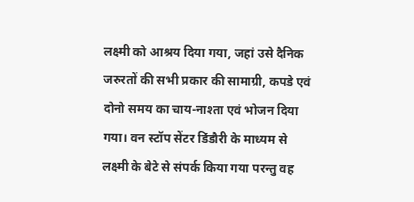लक्ष्मी को आश्रय दिया गया, जहां उसे दैनिक जरुरतों की सभी प्रकार की सामाग्री, कपडे एवं दोनो समय का चाय-नाश्ता एवं भोजन दिया गया। वन स्टॉप सेंटर डिंडौरी के माध्यम से लक्ष्मी के बेटे से संपर्क किया गया परन्तु वह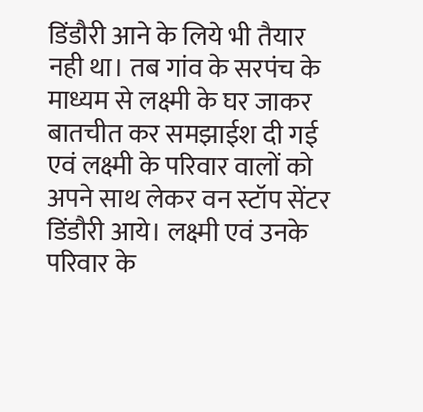डिंडौरी आने के लिये भी तैयार नही था। तब गांव के सरपंच के माध्यम से लक्ष्मी के घर जाकर बातचीत कर समझाईश दी गई एवं लक्ष्मी के परिवार वालों को अपने साथ लेकर वन स्टॉप सेंटर डिंडौरी आये। लक्ष्मी एवं उनके परिवार के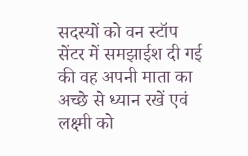सदस्यों को वन स्टॉप सेंटर में समझाईश दी गई की वह अपनी माता का अच्छे से ध्यान रखें एवं लक्ष्मी को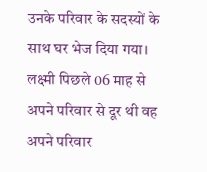उनके परिवार के सदस्यों के साथ घर भेज दिया गया। लक्ष्मी पिछले 06 माह से अपने परिवार से दूर थी वह अपने परिवार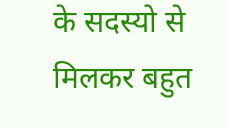के सदस्यो से मिलकर बहुत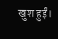खुश हुईं।